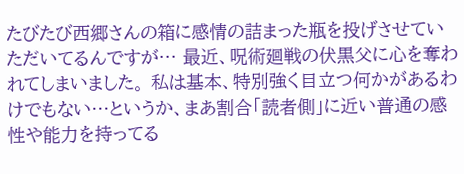たびたび西郷さんの箱に感情の詰まった瓶を投げさせていただいてるんですが… 最近、呪術廻戦の伏黒父に心を奪われてしまいました。 私は基本、特別強く目立つ何かがあるわけでもない…というか、まあ割合「読者側」に近い普通の感性や能力を持ってる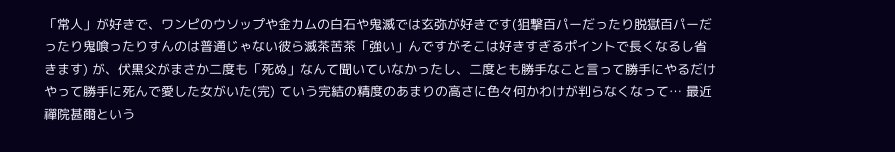「常人」が好きで、ワンピのウソップや金カムの白石や鬼滅では玄弥が好きです(狙撃百パーだったり脱獄百パーだったり鬼喰ったりすんのは普通じゃない彼ら滅茶苦茶「強い」んですがそこは好きすぎるポイントで長くなるし省きます) が、伏黒父がまさか二度も「死ぬ」なんて聞いていなかったし、二度とも勝手なこと言って勝手にやるだけやって勝手に死んで愛した女がいた(完) ていう完結の精度のあまりの高さに色々何かわけが判らなくなって… 最近禪院甚爾という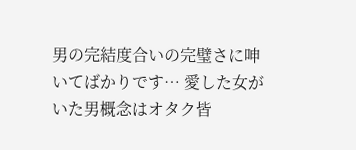男の完結度合いの完璧さに呻いてばかりです… 愛した女がいた男概念はオタク皆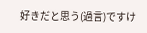好きだと思う(過言)ですけ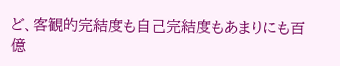ど、客観的完結度も自己完結度もあまりにも百億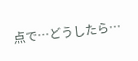点で…どうしたら…